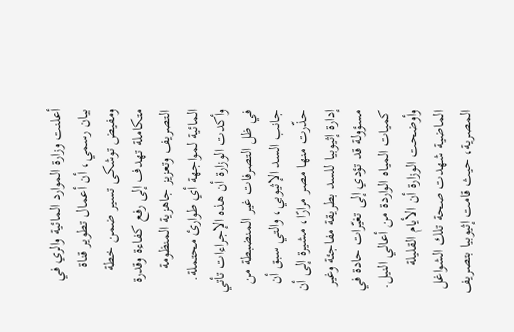أعلنت وزارة الموارد المائية والري في بيان رسمي، أن أعمال تطوير قناة ومفيض توشكى تسير ضمن خطة متكاملة تهدف إلى رفع كفاءة وقدرة التصريف وتعزيز جاهزية المنظومة المائية لمواجهة أي طوارئ محتملة.
وأكدت الوزارة أن هذه الإجراءات تأتي في ظل التصرفات غير المنضبطة من جانب السد الإثيوبي، والتي سبق أن حذّرت منها مصر مرارًا، مشيرة إلى أن إدارة إثيوبيا للسد بطريقة مفاجئة وغير مسؤولة قد تؤدي إلى تغيّرات حادة في كميات المياه الواردة من أعالي النيل.
وأوضحت الوزارة أن الأيام القليلة الماضية شهدت صحة تلك الشواغل المصرية، حيث قامت إثيوبيا بتصريف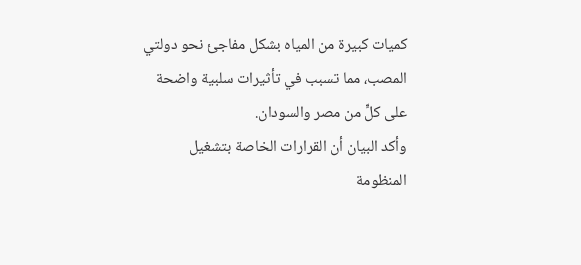كميات كبيرة من المياه بشكل مفاجئ نحو دولتي المصب، مما تسبب في تأثيرات سلبية واضحة على كلٍّ من مصر والسودان.
وأكد البيان أن القرارات الخاصة بتشغيل المنظومة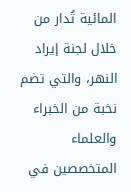المائية تُدار من خلال لجنة إيراد النهر، والتي تضم نخبة من الخبراء والعلماء المتخصصين في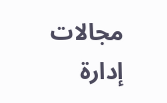مجالات إدارة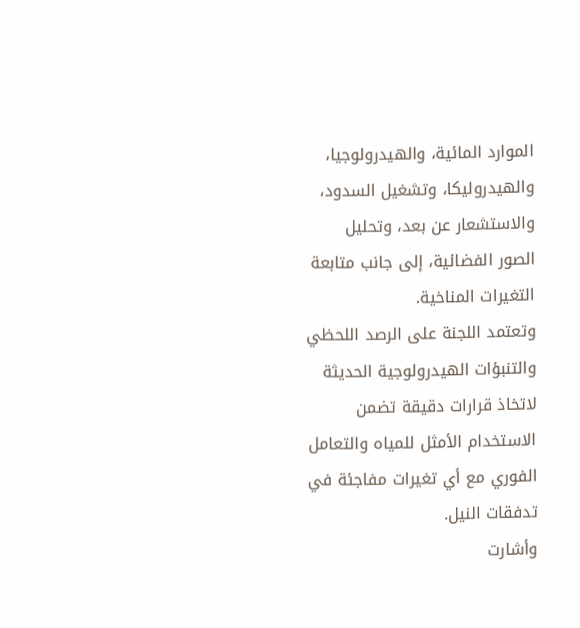الموارد المائية، والهيدرولوجيا، والهيدروليكا، وتشغيل السدود، والاستشعار عن بعد، وتحليل الصور الفضائية، إلى جانب متابعة التغيرات المناخية.
وتعتمد اللجنة على الرصد اللحظي والتنبؤات الهيدرولوجية الحديثة لاتخاذ قرارات دقيقة تضمن الاستخدام الأمثل للمياه والتعامل الفوري مع أي تغيرات مفاجئة في تدفقات النيل.
وأشارت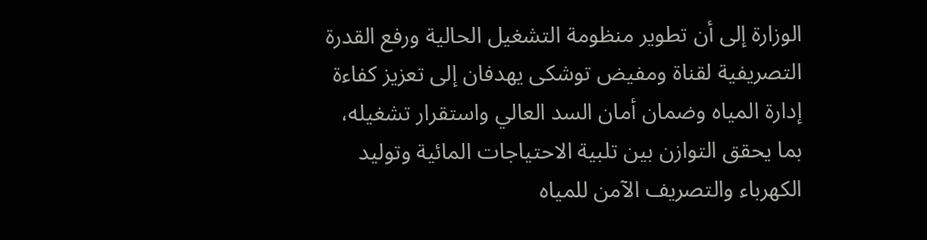الوزارة إلى أن تطوير منظومة التشغيل الحالية ورفع القدرة التصريفية لقناة ومفيض توشكى يهدفان إلى تعزيز كفاءة إدارة المياه وضمان أمان السد العالي واستقرار تشغيله، بما يحقق التوازن بين تلبية الاحتياجات المائية وتوليد الكهرباء والتصريف الآمن للمياه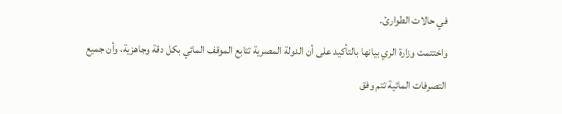في حالات الطوارئ.
واختتمت وزارة الري بيانها بالتأكيد على أن الدولة المصرية تتابع الموقف المائي بكل دقة وجاهزية، وأن جميع التصرفات المائية تتم وفق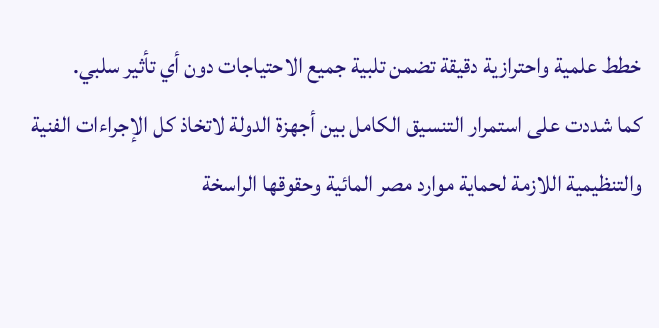خطط علمية واحترازية دقيقة تضمن تلبية جميع الاحتياجات دون أي تأثير سلبي.
كما شددت على استمرار التنسيق الكامل بين أجهزة الدولة لاتخاذ كل الإجراءات الفنية والتنظيمية اللازمة لحماية موارد مصر المائية وحقوقها الراسخة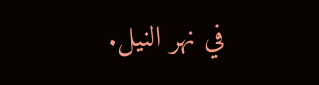في نهر النيل.